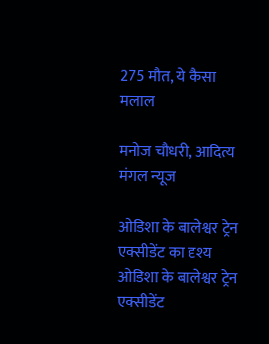275 मौत, ये कैसा मलाल

मनोज चौधरी, आदित्य मंगल न्यूज

ओडिशा के बालेश्वर ट्रेन एक्सीडेंट का दृश्य
ओडिशा के बालेश्वर ट्रेन एक्सीडेंट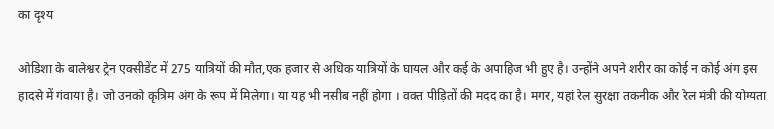का दृश्य

ओडिशा के बालेश्वर ट्रेन एक्सीडेंट में 275 यात्रियों की मौत,एक हजार से अधिक यात्रियों के घायल और कई के अपाहिज भी हुए है। उन्होंने अपने शरीर का कोई न कोई अंग इस हादसे में गंवाया है। जो उनको कृत्रिम अंग के रूप में मिलेगा। या यह भी नसीब नहीं होगा । वक्त पीड़ितों की मदद का है। मगर, यहां रेल सुरक्षा तकनीक और रेल मंत्री की योग्यता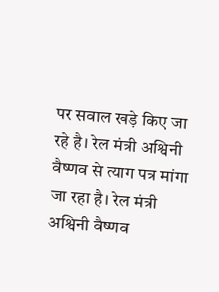पर सवाल खड़े किए जा रहे है। रेल मंत्री अश्विनी वैष्णव से त्याग पत्र मांगा जा रहा है। रेल मंत्री अश्विनी वैष्णव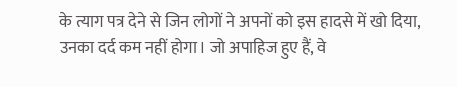के त्याग पत्र देने से जिन लोगों ने अपनों को इस हादसे में खो दिया, उनका दर्द कम नहीं होगा। जो अपाहिज हुए हैं, वे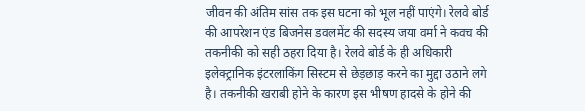जीवन की अंतिम सांस तक इस घटना को भूल नहीं पाएंगे। रेलवे बोर्ड की आपरेशन एंड बिजनेस डवलमेंट की सदस्य जया वर्मा ने कवच की तकनीकी को सही ठहरा दिया है। रेलवे बोर्ड के ही अधिकारी इलेक्ट्रानिक इंटरलाकिंग सिस्टम से छेड़छाड़ करने का मुद्दा उठाने लगे है। तकनीकी खराबी होने के कारण इस भीषण हादसे के होने की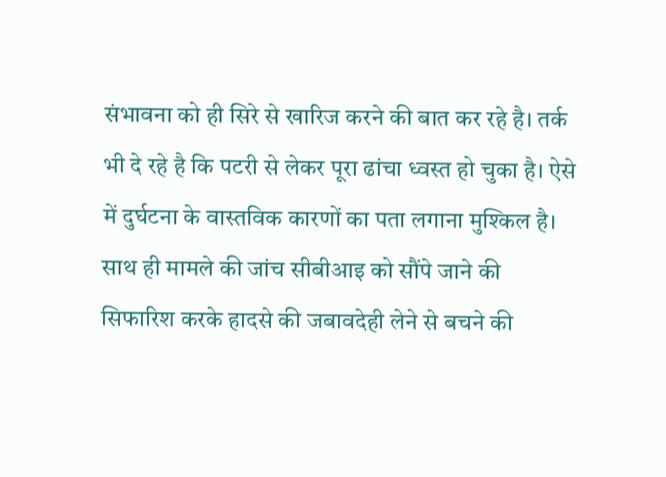संभावना को ही सिरे से खारिज करने की बात कर रहे है। तर्क भी दे रहे है कि पटरी से लेकर पूरा ढांचा ध्वस्त हो चुका है। ऐसे में दुर्घटना के वास्तविक कारणों का पता लगाना मुश्किल है। साथ ही मामले की जांच सीबीआइ को सौंपे जाने की सिफारिश करके हादसे की जबावदेही लेने से बचने की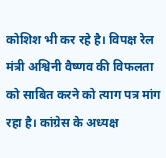कोशिश भी कर रहे है। विपक्ष रेल मंत्री अश्विनी वैष्णव की विफलता को साबित करने को त्याग पत्र मांग रहा है। कांग्रेस के अध्यक्ष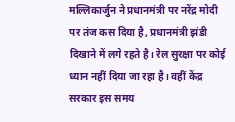मल्लिकार्जुन ने प्रधानमंत्री पर नरेंद्र मोदी पर तंज कस दिया है, प्रधानमंत्री झंडी दिखाने में लगे रहते है। रेल सुरक्षा पर कोई ध्यान नहीं दिया जा रहा है। वहीं केंद्र सरकार इस समय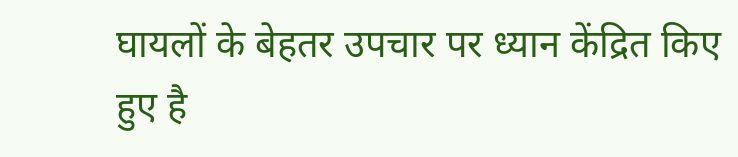घायलों के बेहतर उपचार पर ध्यान केंद्रित किए हुए है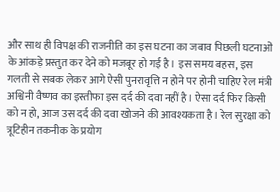और साथ ही विपक्ष की राजनीति का इस घटना का जबाव पिछली घटनाओं के आंकड़े प्रस्तुत कर देने को मजबूर हो गई है। इस समय बहस, इस गलती से सबक लेकर आगे ऐसी पुनरावृत्ति न होने पर होनी चाहिए रेल मंत्री अश्विनी वैष्णव का इस्तीफा इस दर्द की दवा नहीं है। ऐसा दर्द फिर किसी को न हो, आज उस दर्द की दवा खोजने की आवश्यकता है। रेल सुरक्षा को त्रूटिहीन तकनीक के प्रयोग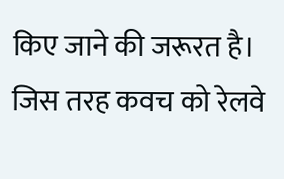किए जाने की जरूरत है। जिस तरह कवच को रेलवे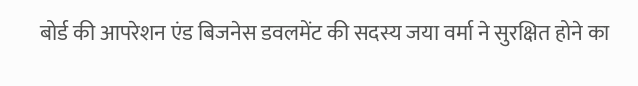बोर्ड की आपरेशन एंड बिजनेस डवलमेंट की सदस्य जया वर्मा ने सुरक्षित होने का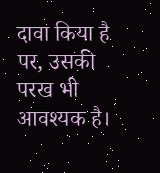दावा किया है पर, उसकी परख भी आवश्यक है।